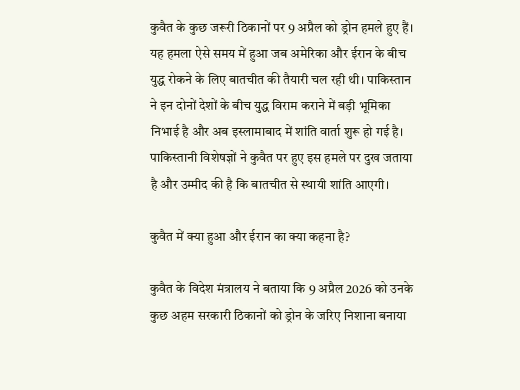कुवैत के कुछ जरूरी ठिकानों पर 9 अप्रैल को ड्रोन हमले हुए हैं। यह हमला ऐसे समय में हुआ जब अमेरिका और ईरान के बीच युद्ध रोकने के लिए बातचीत की तैयारी चल रही थी। पाकिस्तान ने इन दोनों देशों के बीच युद्ध विराम कराने में बड़ी भूमिका निभाई है और अब इस्लामाबाद में शांति वार्ता शुरू हो गई है। पाकिस्तानी विशेषज्ञों ने कुवैत पर हुए इस हमले पर दुख जताया है और उम्मीद की है कि बातचीत से स्थायी शांति आएगी।

कुवैत में क्या हुआ और ईरान का क्या कहना है?

कुवैत के विदेश मंत्रालय ने बताया कि 9 अप्रैल 2026 को उनके कुछ अहम सरकारी ठिकानों को ड्रोन के जरिए निशाना बनाया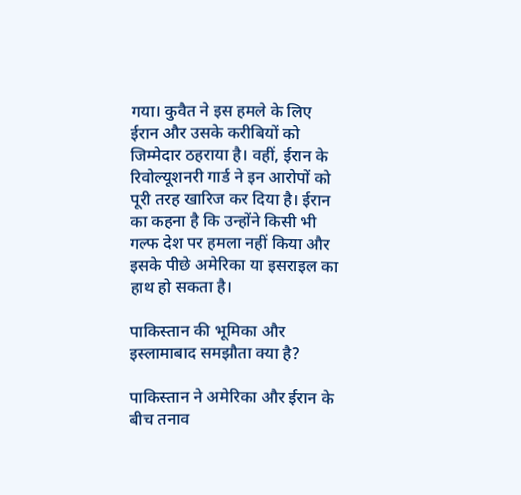गया। कुवैत ने इस हमले के लिए ईरान और उसके करीबियों को जिम्मेदार ठहराया है। वहीं, ईरान के रिवोल्यूशनरी गार्ड ने इन आरोपों को पूरी तरह खारिज कर दिया है। ईरान का कहना है कि उन्होंने किसी भी गल्फ देश पर हमला नहीं किया और इसके पीछे अमेरिका या इसराइल का हाथ हो सकता है।

पाकिस्तान की भूमिका और इस्लामाबाद समझौता क्या है?

पाकिस्तान ने अमेरिका और ईरान के बीच तनाव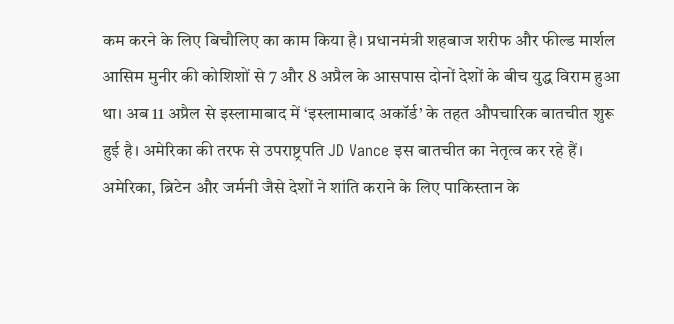कम करने के लिए बिचौलिए का काम किया है। प्रधानमंत्री शहबाज शरीफ और फील्ड मार्शल आसिम मुनीर की कोशिशों से 7 और 8 अप्रैल के आसपास दोनों देशों के बीच युद्ध विराम हुआ था। अब 11 अप्रैल से इस्लामाबाद में ‘इस्लामाबाद अकॉर्ड’ के तहत औपचारिक बातचीत शुरू हुई है। अमेरिका की तरफ से उपराष्ट्रपति JD Vance इस बातचीत का नेतृत्व कर रहे हैं। अमेरिका, ब्रिटेन और जर्मनी जैसे देशों ने शांति कराने के लिए पाकिस्तान के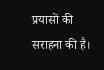प्रयासों की सराहना की है।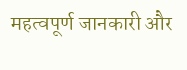महत्वपूर्ण जानकारी और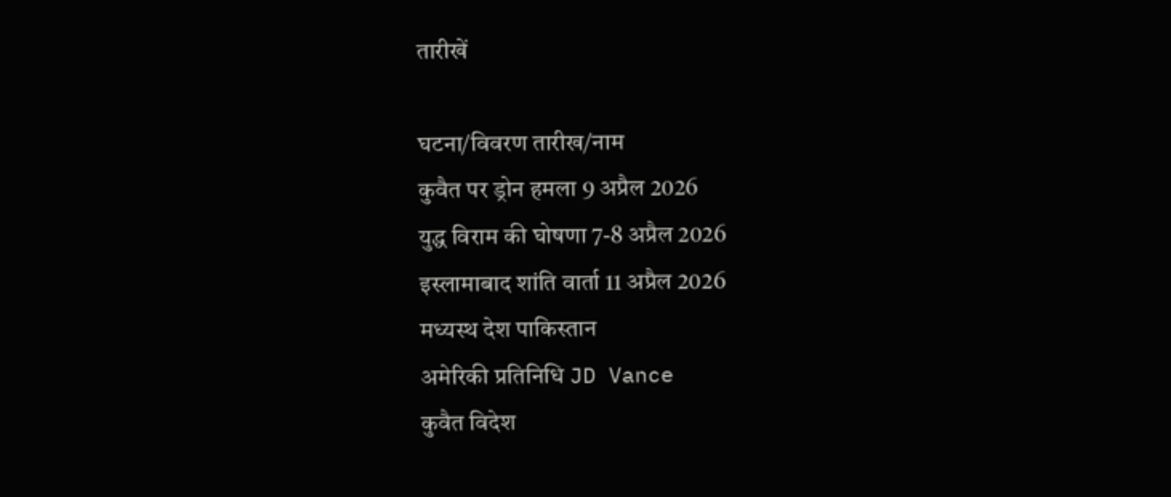तारीखें

घटना/विवरण तारीख/नाम
कुवैत पर ड्रोन हमला 9 अप्रैल 2026
युद्ध विराम की घोषणा 7-8 अप्रैल 2026
इस्लामाबाद शांति वार्ता 11 अप्रैल 2026
मध्यस्थ देश पाकिस्तान
अमेरिकी प्रतिनिधि JD Vance
कुवैत विदेश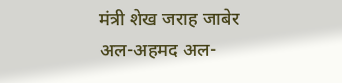मंत्री शेख जराह जाबेर अल-अहमद अल-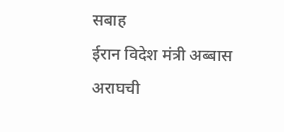सबाह
ईरान विदेश मंत्री अब्बास अराघची